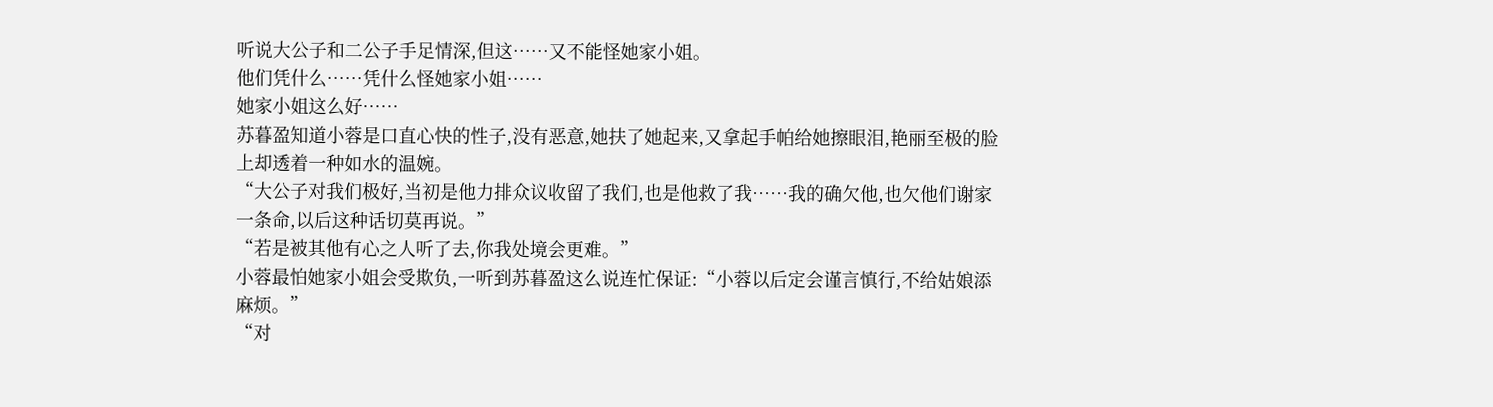听说大公子和二公子手足情深,但这……又不能怪她家小姐。
他们凭什么……凭什么怪她家小姐……
她家小姐这么好……
苏暮盈知道小蓉是口直心快的性子,没有恶意,她扶了她起来,又拿起手帕给她擦眼泪,艳丽至极的脸上却透着一种如水的温婉。
“大公子对我们极好,当初是他力排众议收留了我们,也是他救了我……我的确欠他,也欠他们谢家一条命,以后这种话切莫再说。”
“若是被其他有心之人听了去,你我处境会更难。”
小蓉最怕她家小姐会受欺负,一听到苏暮盈这么说连忙保证:“小蓉以后定会谨言慎行,不给姑娘添麻烦。”
“对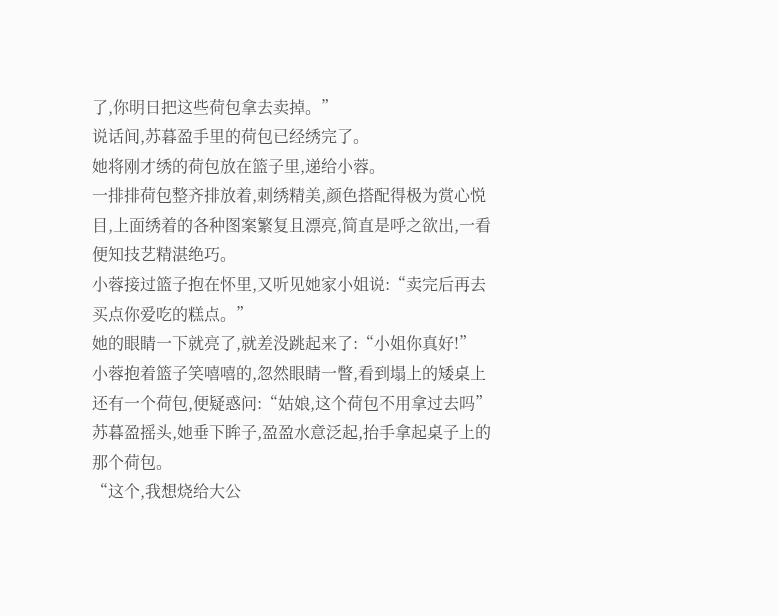了,你明日把这些荷包拿去卖掉。”
说话间,苏暮盈手里的荷包已经绣完了。
她将刚才绣的荷包放在篮子里,递给小蓉。
一排排荷包整齐排放着,刺绣精美,颜色搭配得极为赏心悦目,上面绣着的各种图案繁复且漂亮,简直是呼之欲出,一看便知技艺精湛绝巧。
小蓉接过篮子抱在怀里,又听见她家小姐说:“卖完后再去买点你爱吃的糕点。”
她的眼睛一下就亮了,就差没跳起来了:“小姐你真好!”
小蓉抱着篮子笑嘻嘻的,忽然眼睛一瞥,看到塌上的矮桌上还有一个荷包,便疑惑问:“姑娘,这个荷包不用拿过去吗”
苏暮盈摇头,她垂下眸子,盈盈水意泛起,抬手拿起桌子上的那个荷包。
“这个,我想烧给大公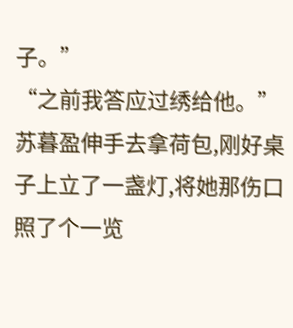子。”
“之前我答应过绣给他。”
苏暮盈伸手去拿荷包,刚好桌子上立了一盏灯,将她那伤口照了个一览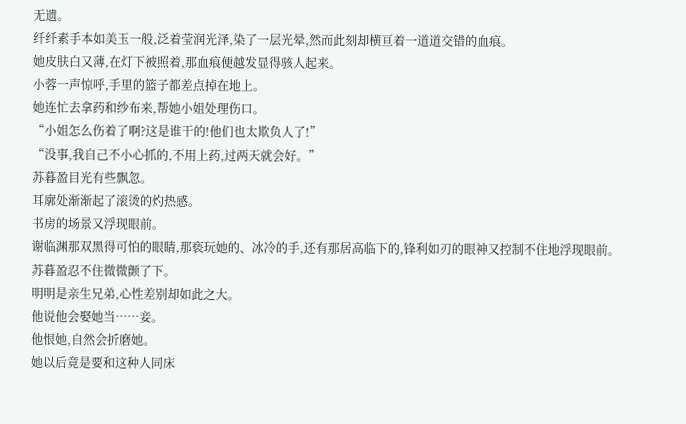无遗。
纤纤素手本如美玉一般,泛着莹润光泽,染了一层光晕,然而此刻却横亘着一道道交错的血痕。
她皮肤白又薄,在灯下被照着,那血痕便越发显得骇人起来。
小蓉一声惊呼,手里的篮子都差点掉在地上。
她连忙去拿药和纱布来,帮她小姐处理伤口。
“小姐怎么伤着了啊?这是谁干的!他们也太欺负人了!”
“没事,我自己不小心抓的,不用上药,过两天就会好。”
苏暮盈目光有些飘忽。
耳廓处渐渐起了滚烫的灼热感。
书房的场景又浮现眼前。
谢临渊那双黑得可怕的眼睛,那亵玩她的、冰冷的手,还有那居高临下的,锋利如刃的眼神又控制不住地浮现眼前。
苏暮盈忍不住微微颤了下。
明明是亲生兄弟,心性差别却如此之大。
他说他会娶她当……妾。
他恨她,自然会折磨她。
她以后竟是要和这种人同床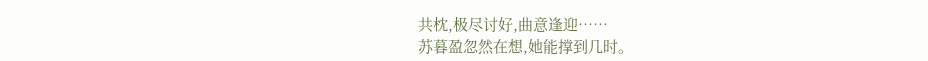共枕,极尽讨好,曲意逢迎……
苏暮盈忽然在想,她能撑到几时。